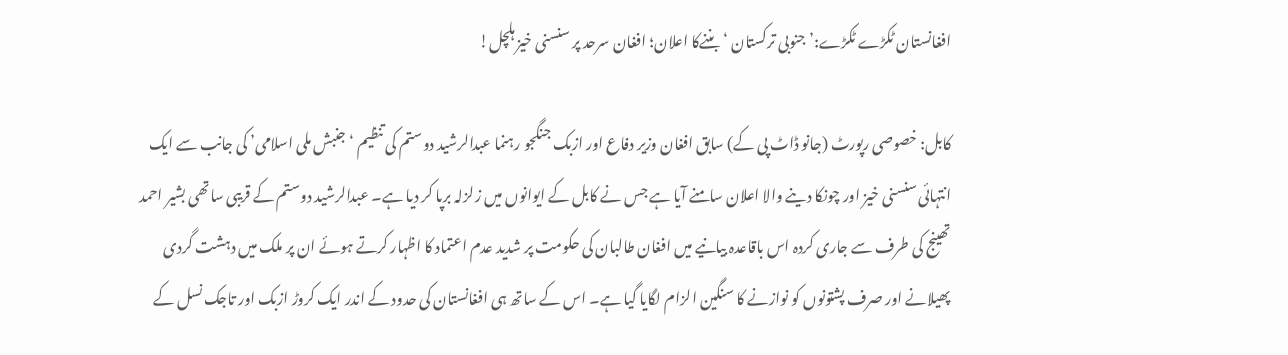افغانستان ٹکڑے ٹکڑے:’جنوبی ترکستان ‘ بننےکا اعلان؛ افغان سرحد پر سنسنی خیز ہلچل!

کابل: خصوصی رپورٹ (جانو ڈاٹ پی کے) سابق افغان وزیر دفاع اور ازبک جنگجو رہنما عبدالرشید دوستم کی تنظیم ‘جنبش ملی اسلامی’ کی جانب سے ایک انتہائی سنسنی خیز اور چونکا دینے والا اعلان سامنے آیا ہے جس نے کابل کے ایوانوں میں زلزلہ برپا کر دیا ہے۔ عبدالرشید دوستم کے قریبی ساتھی بشیر احمد تھینج کی طرف سے جاری کردہ اس باقاعدہ بیانیے میں افغان طالبان کی حکومت پر شدید عدم اعتماد کا اظہار کرتے ہوئے ان پر ملک میں دہشت گردی پھیلانے اور صرف پشتونوں کو نوازنے کا سنگین الزام لگایا گیا ہے۔ اس کے ساتھ ہی افغانستان کی حدود کے اندر ایک کروڑ ازبک اور تاجک نسل کے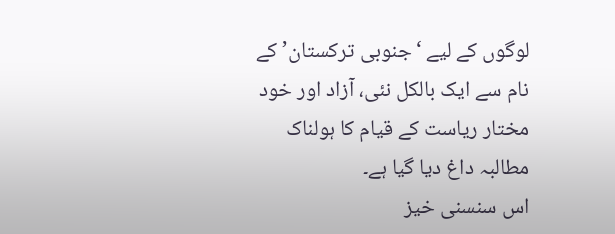لوگوں کے لیے ‘جنوبی ترکستان’ کے نام سے ایک بالکل نئی، آزاد اور خود مختار ریاست کے قیام کا ہولناک مطالبہ داغ دیا گیا ہے۔
اس سنسنی خیز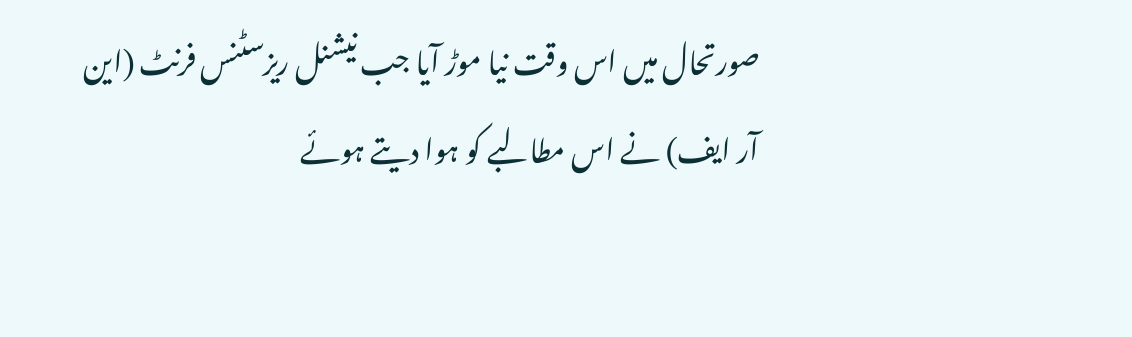صورتحال میں اس وقت نیا موڑ آیا جب نیشنل ریزسٹنس فرنٹ (این آر ایف) نے اس مطالبے کو ہوا دیتے ہوئے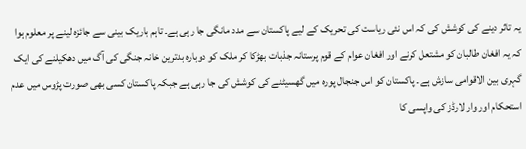یہ تاثر دینے کی کوشش کی کہ اس نئی ریاست کی تحریک کے لیے پاکستان سے مدد مانگی جا رہی ہے۔ تاہم باریک بینی سے جائزہ لینے پر معلوم ہوا کہ یہ افغان طالبان کو مشتعل کرنے اور افغان عوام کے قوم پرستانہ جذبات بھڑکا کر ملک کو دوبارہ بدترین خانہ جنگی کی آگ میں دھکیلنے کی ایک گہری بین الاقوامی سازش ہے۔ پاکستان کو اس جنجال پورہ میں گھسیٹنے کی کوشش کی جا رہی ہے جبکہ پاکستان کسی بھی صورت پڑوس میں عدم استحکام اور وار لارڈز کی واپسی کا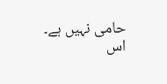حامی نہیں ہے۔
اس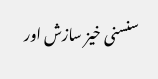سنسنی خیز سازش اور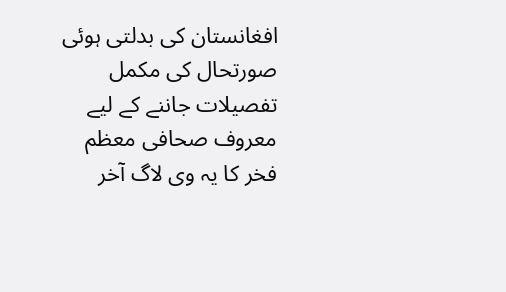افغانستان کی بدلتی ہوئی صورتحال کی مکمل تفصیلات جاننے کے لیے معروف صحافی معظم فخر کا یہ وی لاگ آخر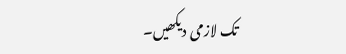تک لازمی دیکھیں۔